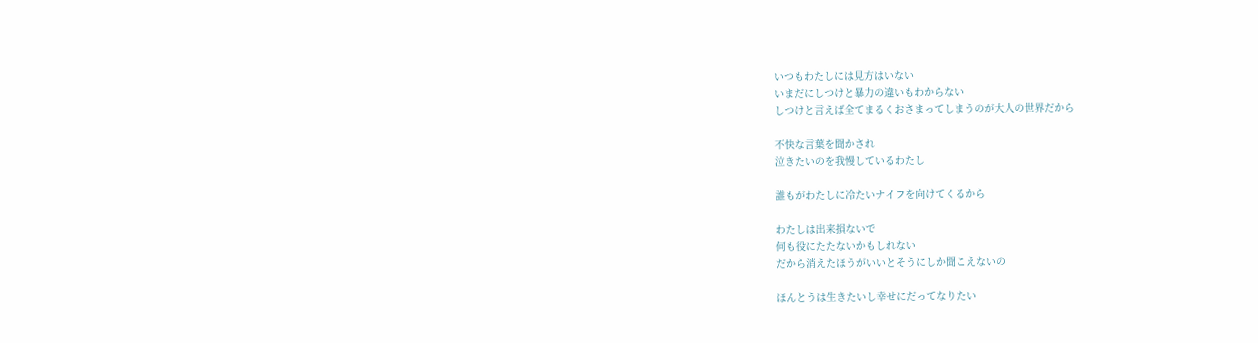いつもわたしには見方はいない
いまだにしつけと暴力の違いもわからない
しつけと言えば全てまるくおさまってしまうのが大人の世界だから

不快な言葉を聞かされ
泣きたいのを我慢しているわたし

誰もがわたしに冷たいナイフを向けてくるから

わたしは出来損ないで
何も役にたたないかもしれない
だから消えたほうがいいとそうにしか聞こえないの

ほんとうは生きたいし幸せにだってなりたい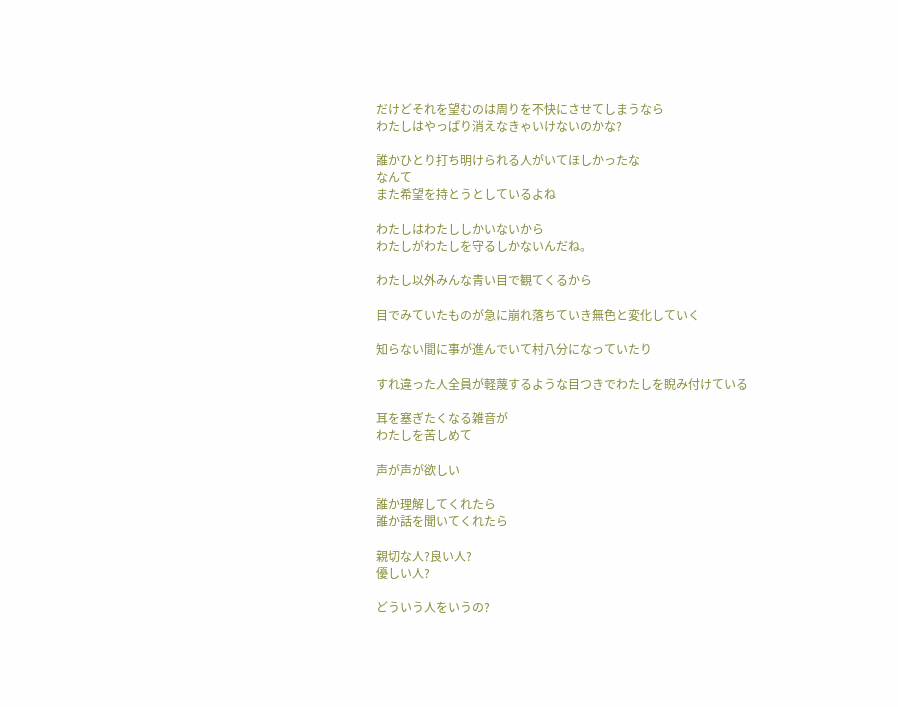だけどそれを望むのは周りを不快にさせてしまうなら
わたしはやっぱり消えなきゃいけないのかな?

誰かひとり打ち明けられる人がいてほしかったな
なんて
また希望を持とうとしているよね

わたしはわたししかいないから
わたしがわたしを守るしかないんだね。

わたし以外みんな青い目で観てくるから

目でみていたものが急に崩れ落ちていき無色と変化していく

知らない間に事が進んでいて村八分になっていたり

すれ違った人全員が軽蔑するような目つきでわたしを睨み付けている

耳を塞ぎたくなる雑音が
わたしを苦しめて

声が声が欲しい

誰か理解してくれたら
誰か話を聞いてくれたら

親切な人?良い人?
優しい人?

どういう人をいうの?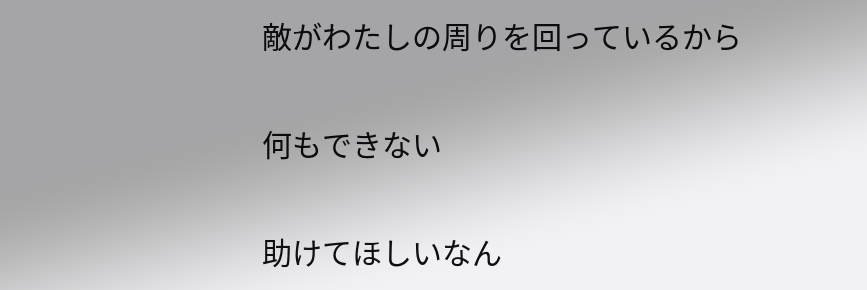敵がわたしの周りを回っているから

何もできない

助けてほしいなん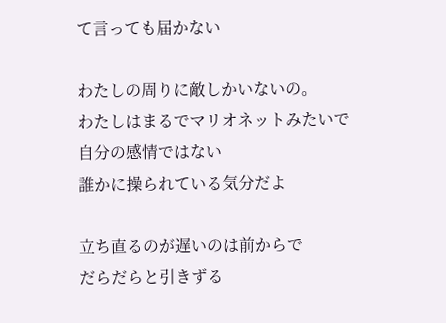て言っても届かない

わたしの周りに敵しかいないの。
わたしはまるでマリオネットみたいで
自分の感情ではない
誰かに操られている気分だよ

立ち直るのが遅いのは前からで
だらだらと引きずる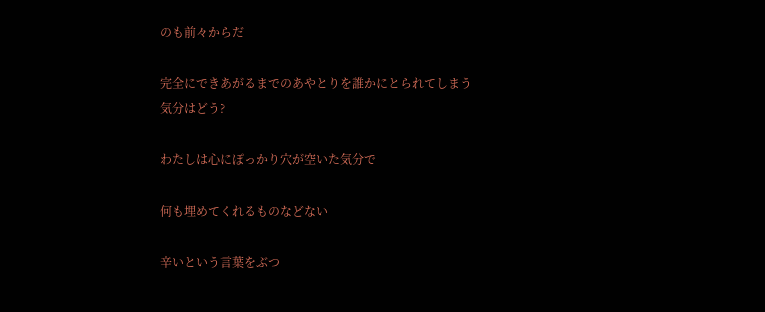のも前々からだ

完全にできあがるまでのあやとりを誰かにとられてしまう気分はどう?

わたしは心にぽっかり穴が空いた気分で

何も埋めてくれるものなどない

辛いという言葉をぶつ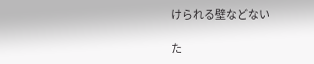けられる壁などない

た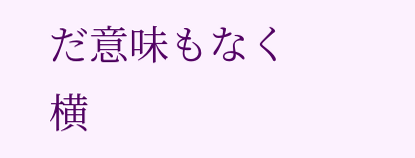だ意味もなく
横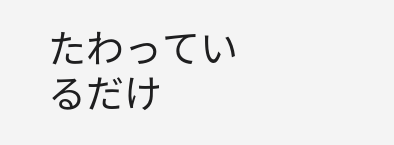たわっているだけ